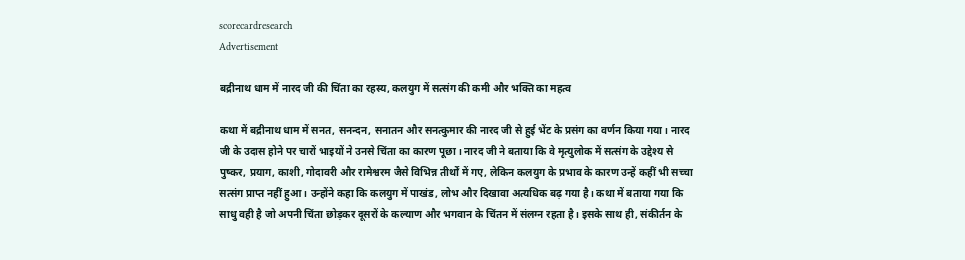scorecardresearch
Advertisement

बद्रीनाथ धाम में नारद जी की चिंता का रहस्य, कलयुग में सत्संग की कमी और भक्ति का महत्व

कथा में बद्रीनाथ धाम में सनत, सनन्दन, सनातन और सनत्कुमार की नारद जी से हुई भेंट के प्रसंग का वर्णन किया गया। नारद जी के उदास होने पर चारों भाइयों ने उनसे चिंता का कारण पूछा। नारद जी ने बताया कि वे मृत्युलोक में सत्संग के उद्देश्य से पुष्कर, प्रयाग, काशी, गोदावरी और रामेश्वरम जैसे विभिन्न तीर्थों में गए, लेकिन कलयुग के प्रभाव के कारण उन्हें कहीं भी सच्चा सत्संग प्राप्त नहीं हुआ। उन्होंने कहा कि कलयुग में पाखंड, लोभ और दिखावा अत्यधिक बढ़ गया है। कथा में बताया गया कि साधु वही है जो अपनी चिंता छोड़कर दूसरों के कल्याण और भगवान के चिंतन में संलग्न रहता है। इसके साथ ही, संकीर्तन के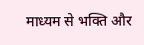माध्यम से भक्ति और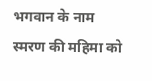भगवान के नाम स्मरण की महिमा को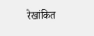रेखांकित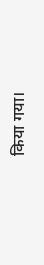किया गया।